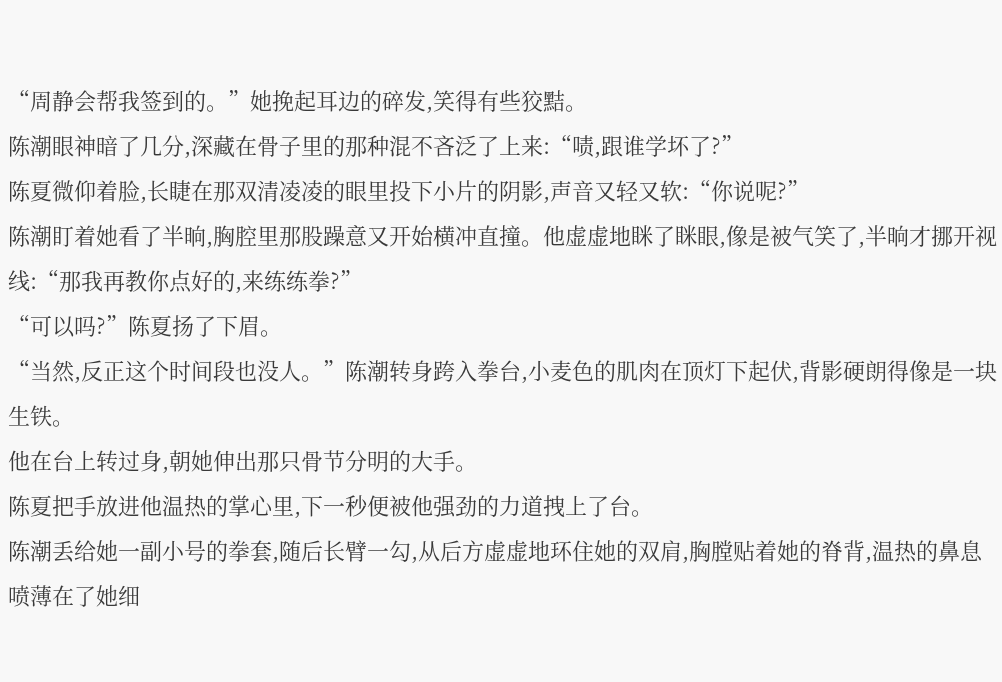“周静会帮我签到的。”她挽起耳边的碎发,笑得有些狡黠。
陈潮眼神暗了几分,深藏在骨子里的那种混不吝泛了上来:“啧,跟谁学坏了?”
陈夏微仰着脸,长睫在那双清凌凌的眼里投下小片的阴影,声音又轻又软:“你说呢?”
陈潮盯着她看了半晌,胸腔里那股躁意又开始横冲直撞。他虚虚地眯了眯眼,像是被气笑了,半晌才挪开视线:“那我再教你点好的,来练练拳?”
“可以吗?”陈夏扬了下眉。
“当然,反正这个时间段也没人。”陈潮转身跨入拳台,小麦色的肌肉在顶灯下起伏,背影硬朗得像是一块生铁。
他在台上转过身,朝她伸出那只骨节分明的大手。
陈夏把手放进他温热的掌心里,下一秒便被他强劲的力道拽上了台。
陈潮丢给她一副小号的拳套,随后长臂一勾,从后方虚虚地环住她的双肩,胸膛贴着她的脊背,温热的鼻息喷薄在了她细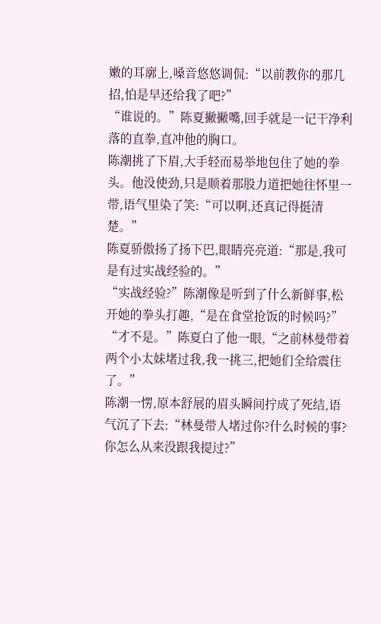嫩的耳廓上,嗓音悠悠调侃:“以前教你的那几招,怕是早还给我了吧?”
“谁说的。”陈夏撇撇嘴,回手就是一记干净利落的直拳,直冲他的胸口。
陈潮挑了下眉,大手轻而易举地包住了她的拳头。他没使劲,只是顺着那股力道把她往怀里一带,语气里染了笑:“可以啊,还真记得挺清楚。”
陈夏骄傲扬了扬下巴,眼睛亮亮道:“那是,我可是有过实战经验的。”
“实战经验?”陈潮像是听到了什么新鲜事,松开她的拳头打趣,“是在食堂抢饭的时候吗?”
“才不是。”陈夏白了他一眼,“之前林曼带着两个小太妹堵过我,我一挑三,把她们全给震住了。”
陈潮一愣,原本舒展的眉头瞬间拧成了死结,语气沉了下去:“林曼带人堵过你?什么时候的事?你怎么从来没跟我提过?”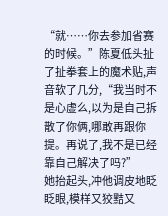“就……你去参加省赛的时候。”陈夏低头扯了扯拳套上的魔术贴,声音软了几分,“我当时不是心虚么,以为是自己拆散了你俩,哪敢再跟你提。再说了,我不是已经靠自己解决了吗?”
她抬起头,冲他调皮地眨眨眼,模样又狡黠又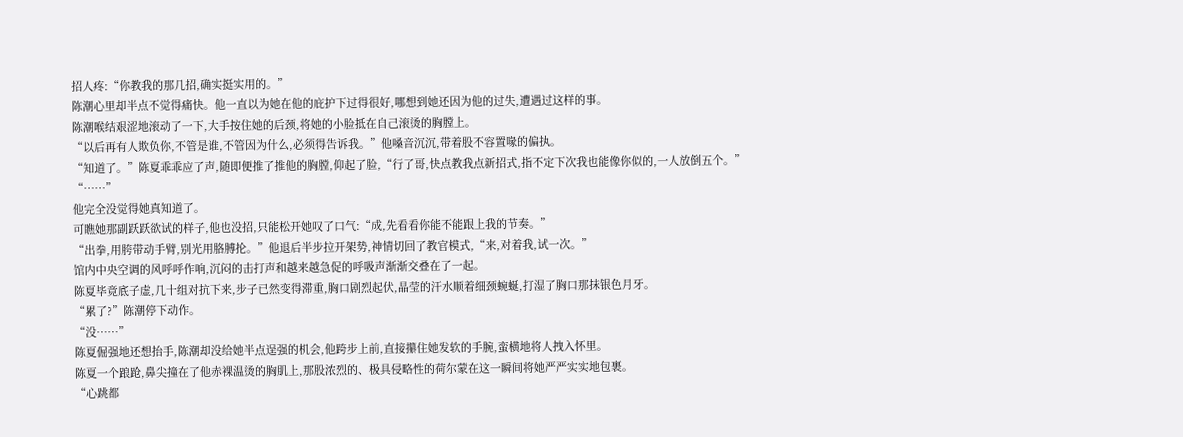招人疼:“你教我的那几招,确实挺实用的。”
陈潮心里却半点不觉得痛快。他一直以为她在他的庇护下过得很好,哪想到她还因为他的过失,遭遇过这样的事。
陈潮喉结艰涩地滚动了一下,大手按住她的后颈,将她的小脸抵在自己滚烫的胸膛上。
“以后再有人欺负你,不管是谁,不管因为什么,必须得告诉我。”他嗓音沉沉,带着股不容置喙的偏执。
“知道了。”陈夏乖乖应了声,随即便推了推他的胸膛,仰起了脸,“行了哥,快点教我点新招式,指不定下次我也能像你似的,一人放倒五个。”
“……”
他完全没觉得她真知道了。
可瞧她那副跃跃欲试的样子,他也没招,只能松开她叹了口气:“成,先看看你能不能跟上我的节奏。”
“出拳,用胯带动手臂,别光用胳膊抡。”他退后半步拉开架势,神情切回了教官模式,“来,对着我,试一次。”
馆内中央空调的风呼呼作响,沉闷的击打声和越来越急促的呼吸声渐渐交叠在了一起。
陈夏毕竟底子虚,几十组对抗下来,步子已然变得滞重,胸口剧烈起伏,晶莹的汗水顺着细颈蜿蜒,打湿了胸口那抹银色月牙。
“累了?”陈潮停下动作。
“没……”
陈夏倔强地还想抬手,陈潮却没给她半点逞强的机会,他跨步上前,直接攥住她发软的手腕,蛮横地将人拽入怀里。
陈夏一个踉跄,鼻尖撞在了他赤裸温烫的胸肌上,那股浓烈的、极具侵略性的荷尔蒙在这一瞬间将她严严实实地包裹。
“心跳都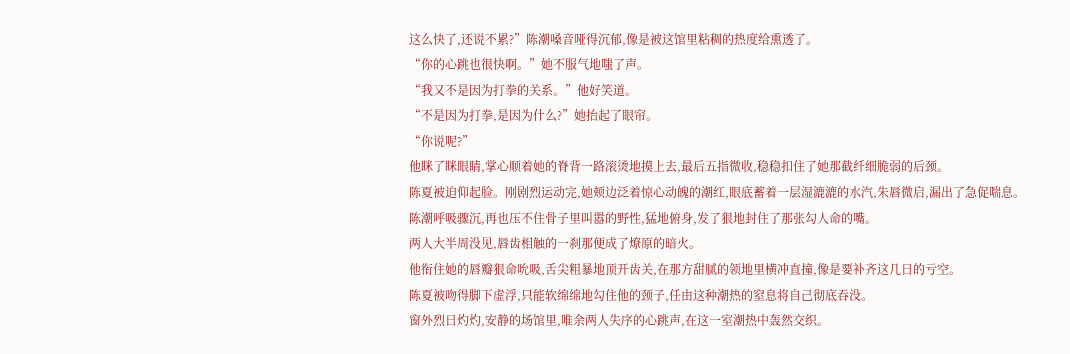这么快了,还说不累?”陈潮嗓音哑得沉郁,像是被这馆里粘稠的热度给熏透了。
“你的心跳也很快啊。”她不服气地嗤了声。
“我又不是因为打拳的关系。”他好笑道。
“不是因为打拳,是因为什么?”她抬起了眼帘。
“你说呢?”
他眯了眯眼睛,掌心顺着她的脊背一路滚烫地摸上去,最后五指微收,稳稳扣住了她那截纤细脆弱的后颈。
陈夏被迫仰起脸。刚剧烈运动完,她颊边泛着惊心动魄的潮红,眼底蓄着一层湿漉漉的水汽,朱唇微启,漏出了急促喘息。
陈潮呼吸骤沉,再也压不住骨子里叫嚣的野性,猛地俯身,发了狠地封住了那张勾人命的嘴。
两人大半周没见,唇齿相触的一刹那便成了燎原的暗火。
他衔住她的唇瓣狠命吮吸,舌尖粗暴地顶开齿关,在那方甜腻的领地里横冲直撞,像是要补齐这几日的亏空。
陈夏被吻得脚下虚浮,只能软绵绵地勾住他的颈子,任由这种潮热的窒息将自己彻底吞没。
窗外烈日灼灼,安静的场馆里,唯余两人失序的心跳声,在这一室潮热中轰然交织。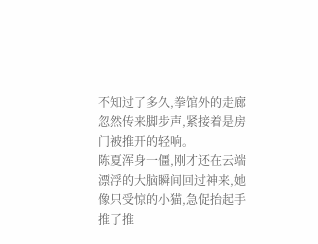不知过了多久,拳馆外的走廊忽然传来脚步声,紧接着是房门被推开的轻响。
陈夏浑身一僵,刚才还在云端漂浮的大脑瞬间回过神来,她像只受惊的小猫,急促抬起手推了推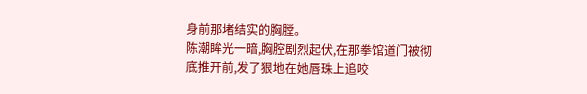身前那堵结实的胸膛。
陈潮眸光一暗,胸腔剧烈起伏,在那拳馆道门被彻底推开前,发了狠地在她唇珠上追咬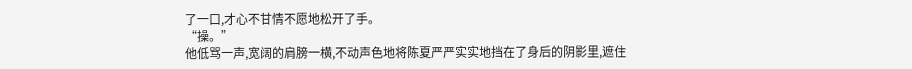了一口,才心不甘情不愿地松开了手。
“操。”
他低骂一声,宽阔的肩膀一横,不动声色地将陈夏严严实实地挡在了身后的阴影里,遮住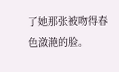了她那张被吻得春色潋滟的脸。